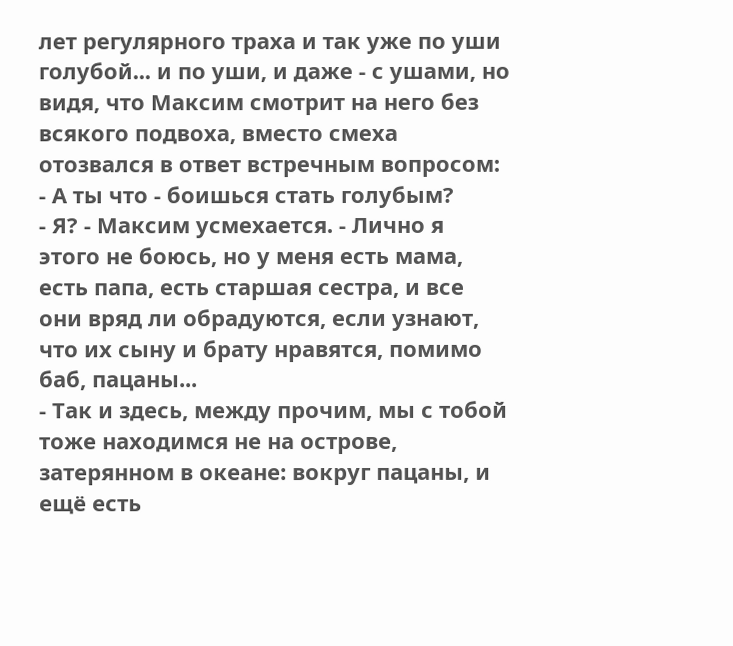лет регулярного траха и так уже по уши голубой... и по уши, и даже - с ушами, но видя, что Максим смотрит на него без всякого подвоха, вместо смеха отозвался в ответ встречным вопросом:
- А ты что - боишься стать голубым?
- Я? - Максим усмехается. - Лично я этого не боюсь, но у меня есть мама, есть папа, есть старшая сестра, и все они вряд ли обрадуются, если узнают, что их сыну и брату нравятся, помимо баб, пацаны...
- Так и здесь, между прочим, мы с тобой тоже находимся не на острове, затерянном в океане: вокруг пацаны, и ещё есть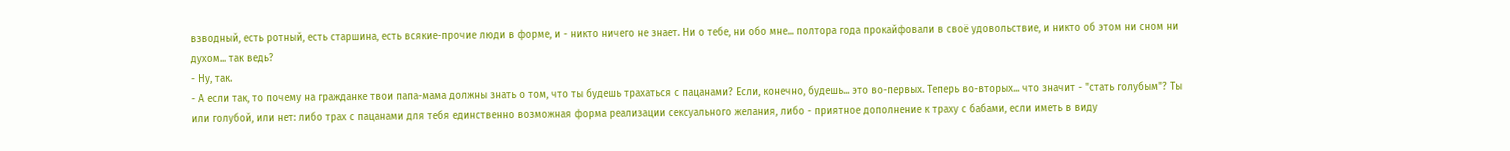взводный, есть ротный, есть старшина, есть всякие-прочие люди в форме, и - никто ничего не знает. Ни о тебе, ни обо мне... полтора года прокайфовали в своё удовольствие, и никто об этом ни сном ни духом... так ведь?
- Ну, так.
- А если так, то почему на гражданке твои папа-мама должны знать о том, что ты будешь трахаться с пацанами? Если, конечно, будешь... это во-первых. Теперь во-вторых... что значит - "стать голубым"? Ты или голубой, или нет: либо трах с пацанами для тебя единственно возможная форма реализации сексуального желания, либо - приятное дополнение к траху с бабами, если иметь в виду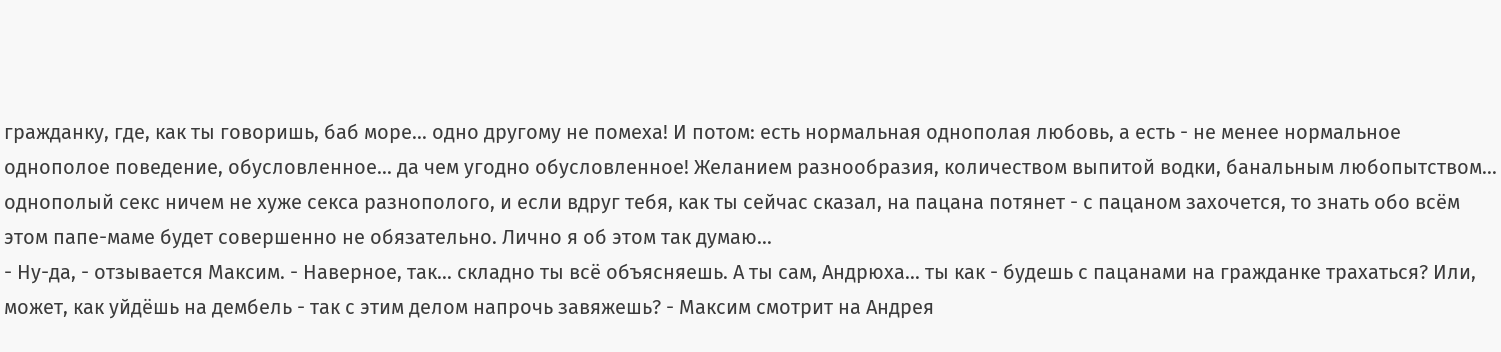гражданку, где, как ты говоришь, баб море... одно другому не помеха! И потом: есть нормальная однополая любовь, а есть - не менее нормальное однополое поведение, обусловленное... да чем угодно обусловленное! Желанием разнообразия, количеством выпитой водки, банальным любопытством... однополый секс ничем не хуже секса разнополого, и если вдруг тебя, как ты сейчас сказал, на пацана потянет - с пацаном захочется, то знать обо всём этом папе-маме будет совершенно не обязательно. Лично я об этом так думаю...
- Ну-да, - отзывается Максим. - Наверное, так... складно ты всё объясняешь. А ты сам, Андрюха... ты как - будешь с пацанами на гражданке трахаться? Или, может, как уйдёшь на дембель - так с этим делом напрочь завяжешь? - Максим смотрит на Андрея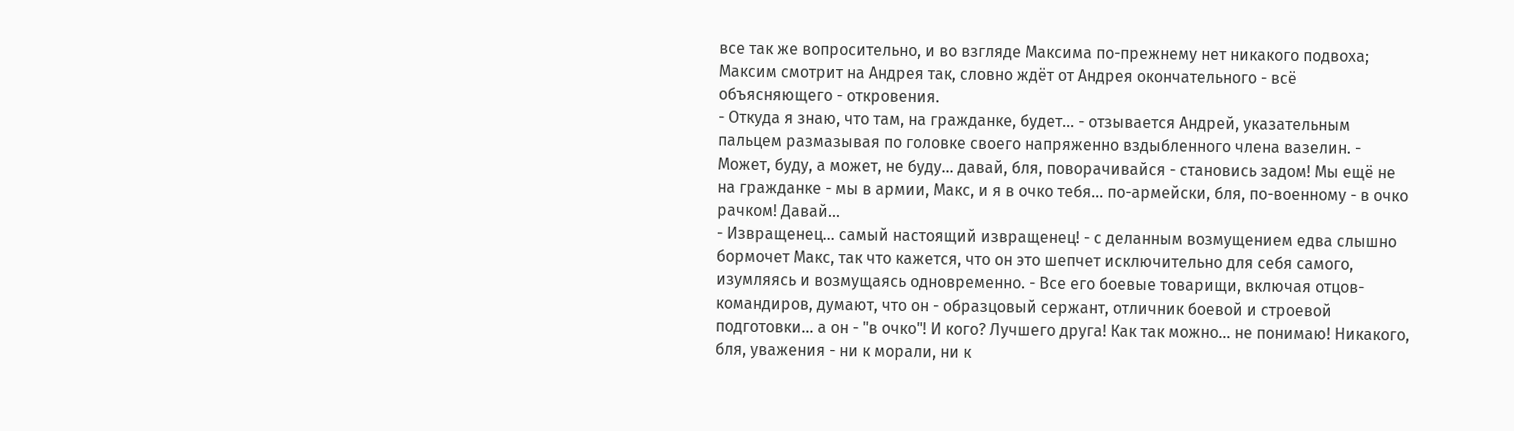все так же вопросительно, и во взгляде Максима по-прежнему нет никакого подвоха; Максим смотрит на Андрея так, словно ждёт от Андрея окончательного - всё объясняющего - откровения.
- Откуда я знаю, что там, на гражданке, будет... - отзывается Андрей, указательным пальцем размазывая по головке своего напряженно вздыбленного члена вазелин. - Может, буду, а может, не буду... давай, бля, поворачивайся - становись задом! Мы ещё не на гражданке - мы в армии, Макс, и я в очко тебя... по-армейски, бля, по-военному - в очко рачком! Давай...
- Извращенец... самый настоящий извращенец! - с деланным возмущением едва слышно бормочет Макс, так что кажется, что он это шепчет исключительно для себя самого, изумляясь и возмущаясь одновременно. - Все его боевые товарищи, включая отцов-командиров, думают, что он - образцовый сержант, отличник боевой и строевой подготовки... а он - "в очко"! И кого? Лучшего друга! Как так можно... не понимаю! Никакого, бля, уважения - ни к морали, ни к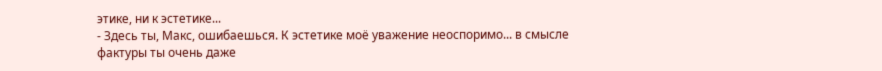этике, ни к эстетике...
- Здесь ты, Макс, ошибаешься. К эстетике моё уважение неоспоримо... в смысле фактуры ты очень даже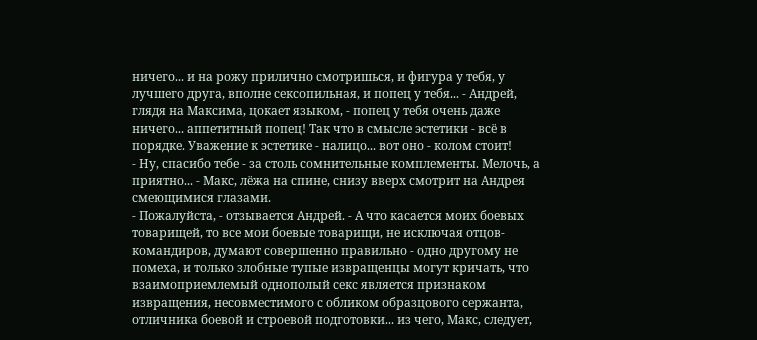ничего... и на рожу прилично смотришься, и фигура у тебя, у лучшего друга, вполне сексопильная, и попец у тебя... - Андрей, глядя на Максима, цокает языком, - попец у тебя очень даже ничего... аппетитный попец! Так что в смысле эстетики - всё в порядке. Уважение к эстетике - налицо... вот оно - колом стоит!
- Ну, спасибо тебе - за столь сомнительные комплементы. Мелочь, а приятно... - Макс, лёжа на спине, снизу вверх смотрит на Андрея смеющимися глазами.
- Пожалуйста, - отзывается Андрей. - А что касается моих боевых товарищей, то все мои боевые товарищи, не исключая отцов-командиров, думают совершенно правильно - одно другому не помеха, и только злобные тупые извращенцы могут кричать, что взаимоприемлемый однополый секс является признаком извращения, несовместимого с обликом образцового сержанта, отличника боевой и строевой подготовки... из чего, Макс, следует,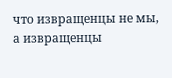что извращенцы не мы, а извращенцы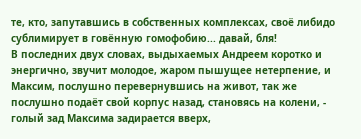те, кто, запутавшись в собственных комплексах, своё либидо сублимирует в говённую гомофобию... давай, бля!
В последних двух словах, выдыхаемых Андреем коротко и энергично, звучит молодое, жаром пышущее нетерпение, и Максим, послушно перевернувшись на живот, так же послушно подаёт свой корпус назад, становясь на колени, - голый зад Максима задирается вверх,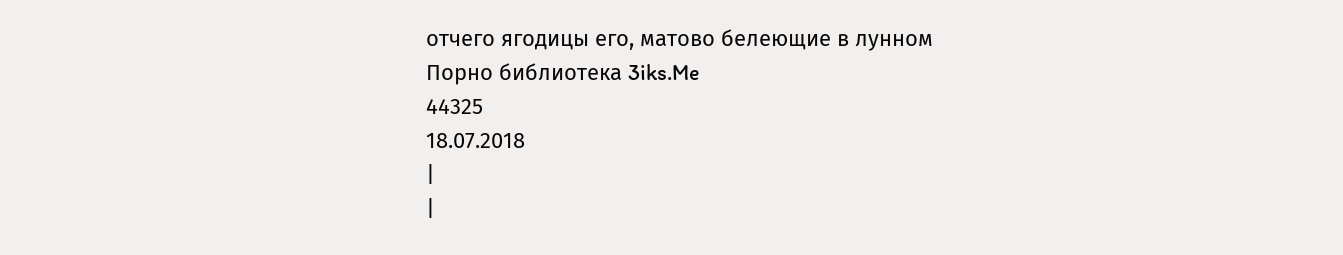отчего ягодицы его, матово белеющие в лунном
Порно библиотека 3iks.Me
44325
18.07.2018
|
|